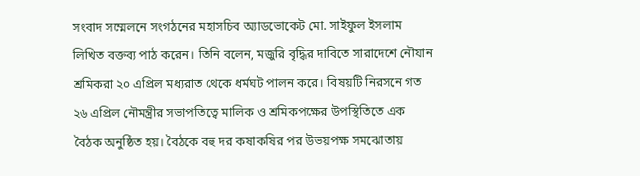সংবাদ সম্মেলনে সংগঠনের মহাসচিব অ্যাডভোকেট মো. সাইফুল ইসলাম লিখিত বক্তব্য পাঠ করেন। তিনি বলেন, মজুরি বৃদ্ধির দাবিতে সারাদেশে নৌযান শ্রমিকরা ২০ এপ্রিল মধ্যরাত থেকে ধর্মঘট পালন করে। বিষয়টি নিরসনে গত ২৬ এপ্রিল নৌমন্ত্রীর সভাপতিত্বে মালিক ও শ্রমিকপক্ষের উপস্থিতিতে এক বৈঠক অনুষ্ঠিত হয়। বৈঠকে বহু দর কষাকষির পর উভয়পক্ষ সমঝোতায়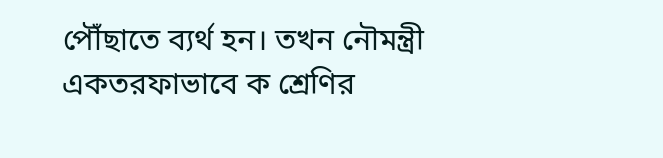পৌঁছাতে ব্যর্থ হন। তখন নৌমন্ত্রী একতরফাভাবে ক শ্রেণির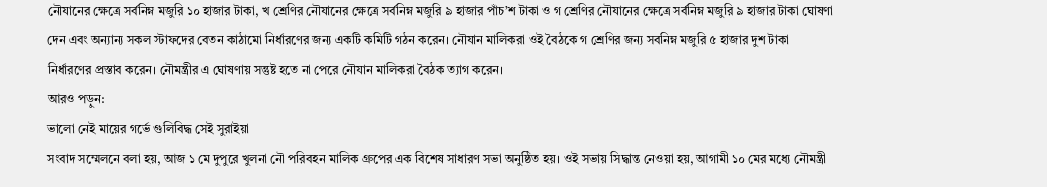নৌযানের ক্ষেত্রে সর্বনিম্ন মজুরি ১০ হাজার টাকা, খ শ্রেণির নৌযানের ক্ষেত্রে সর্বনিম্ন মজুরি ৯ হাজার পাঁচ’শ টাকা ও গ শ্রেণির নৌযানের ক্ষেত্রে সর্বনিম্ন মজুরি ৯ হাজার টাকা ঘোষণা দেন এবং অন্যান্য সকল স্টাফদের বেতন কাঠামো নির্ধারণের জন্য একটি কমিটি গঠন করেন। নৌযান মালিকরা ওই বৈঠকে গ শ্রেণির জন্য সবনিম্ন মজুরি ৫ হাজার দুশ টাকা নির্ধারণের প্রস্তাব করেন। নৌমন্ত্রীর এ ঘোষণায় সন্তুষ্ট হতে না পেরে নৌযান মালিকরা বৈঠক ত্যাগ করেন।
আরও পড়ুন:
ভালো নেই মায়ের গর্ভে গুলিবিদ্ধ সেই সুরাইয়া
সংবাদ সম্মেলনে বলা হয়, আজ ১ মে দুপুরে খুলনা নৌ পরিবহন মালিক গ্রুপের এক বিশেষ সাধারণ সভা অনুষ্ঠিত হয়। ওই সভায় সিদ্ধান্ত নেওয়া হয়, আগামী ১০ মের মধ্যে নৌমন্ত্রী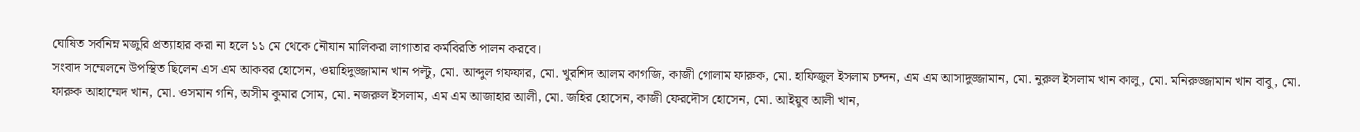ঘোষিত সর্বনিম্ন মজুরি প্রত্যাহার করা না হলে ১১ মে থেকে নৌযান মালিকরা লাগাতার কর্মবিরতি পালন করবে।
সংবাদ সম্মেলনে উপস্থিত ছিলেন এস এম আকবর হোসেন, ওয়াহিদুজ্জামান খান পল্টু, মো. আব্দুল গফফার, মো. খুরশিদ আলম কাগজি, কাজী গোলাম ফারুক, মো. হাফিজুল ইসলাম চন্দন, এম এম আসাদুজ্জামান, মো. নুরুল ইসলাম খান কালু, মো. মনিরুজ্জামান খান বাবু, মো. ফারুক আহাম্মেদ খান, মো. ওসমান গনি, অসীম কুমার সোম, মো. নজরুল ইসলাম, এম এম আজাহার আলী, মো. জহির হোসেন, কাজী ফেরদৌস হোসেন, মো. আইয়ুব আলী খান,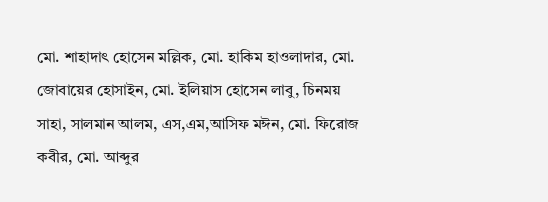মো. শাহাদাৎ হোসেন মল্লিক, মো. হাকিম হাওলাদার, মো. জোবায়ের হোসাইন, মো. ইলিয়াস হোসেন লাবু, চিনময় সাহা, সালমান আলম, এস,এম,আসিফ মঈন, মো. ফিরোজ কবীর, মো. আব্দুর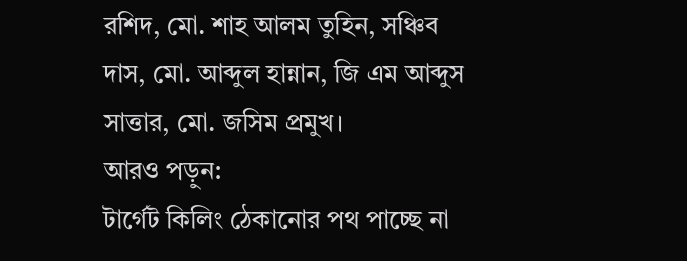রশিদ, মো. শাহ আলম তুহিন, সঞ্চিব দাস, মো. আব্দুল হান্নান, জি এম আব্দুস সাত্তার, মো. জসিম প্রমুখ।
আরও পড়ুন:
টার্গেট কিলিং ঠেকানোর পথ পাচ্ছে না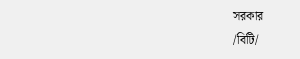সরকার
/বিটি/